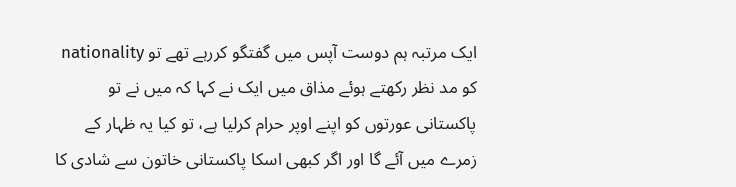ایک مرتبہ ہم دوست آپس میں گفتگو کررہے تھے تو nationality کو مد نظر رکھتے ہوئے مذاق میں ایک نے کہا کہ میں نے تو پاکستانی عورتوں کو اپنے اوپر حرام کرلیا ہے، تو کیا یہ ظہار کے زمرے میں آئے گا اور اگر کبھی اسکا پاکستانی خاتون سے شادی کا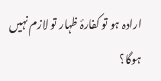ارادہ ہو تو کفارۂ ظہار تو لازم نہیں ہوگا؟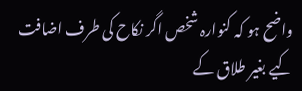واضح ہو کہ کنوارہ شخص اگر نکاح کی طرف اضافت کیے بغیر طلاق کے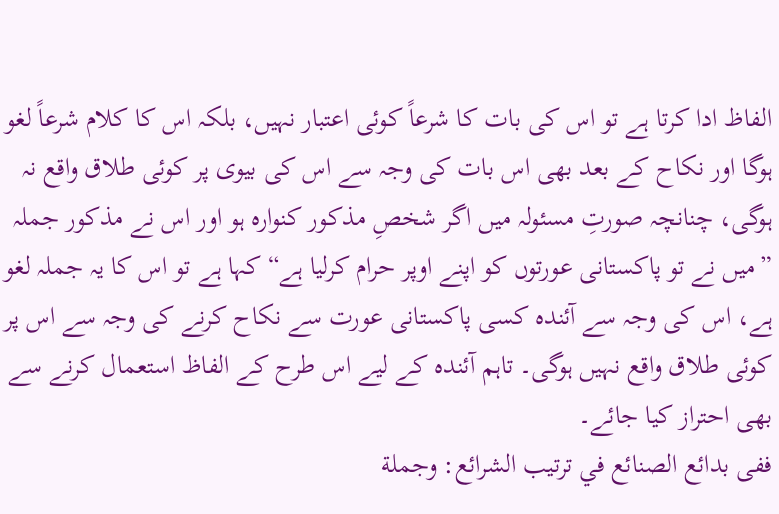الفاظ ادا کرتا ہے تو اس کی بات کا شرعاً کوئی اعتبار نہیں، بلکہ اس کا کلام شرعاً لغو ہوگا اور نکاح کے بعد بھی اس بات کی وجہ سے اس کی بیوی پر کوئی طلاق واقع نہ ہوگی، چنانچہ صورتِ مسئولہ میں اگر شخصِ مذکور کنوارہ ہو اور اس نے مذکور جملہ ”میں نے تو پاکستانی عورتوں کو اپنے اوپر حرام کرلیا ہے“ کہا ہے تو اس کا یہ جملہ لغو ہے، اس کی وجہ سے آئندہ کسی پاکستانی عورت سے نکاح کرنے کی وجہ سے اس پر کوئی طلاق واقع نہیں ہوگی۔ تاہم آئندہ کے لیے اس طرح کے الفاظ استعمال کرنے سے بھی احتراز کیا جائے۔
ففی بدائع الصنائع في ترتيب الشرائع: وجملة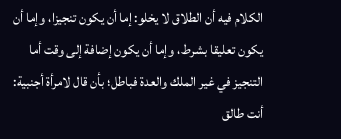الكلام فيه أن الطلاق لا يخلو: إما أن يكون تنجيزا، وإما أن يكون تعليقا بشرط، وإما أن يكون إضافة إلى وقت أما التنجيز في غير الملك والعدة فباطل؛ بأن قال لامرأة أجنبية: أنت طالق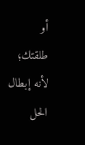أو طلقتك؛ لأنه إبطال الحل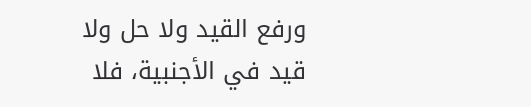ورفع القيد ولا حل ولا قيد في الأجنبية، فلا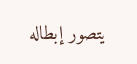يتصور إبطاله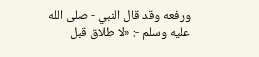ورفعه وقد قال النبي - صلى الله عليه وسلم -: «لا طلاق قبل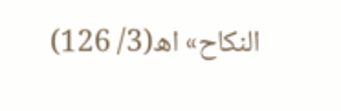النكاح» اھ(3/ 126)